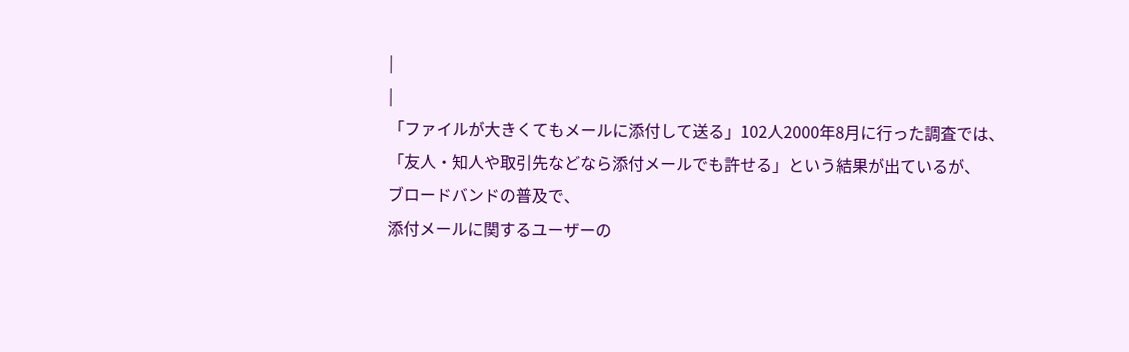|
|
「ファイルが大きくてもメールに添付して送る」102人2000年8月に行った調査では、
「友人・知人や取引先などなら添付メールでも許せる」という結果が出ているが、
ブロードバンドの普及で、
添付メールに関するユーザーの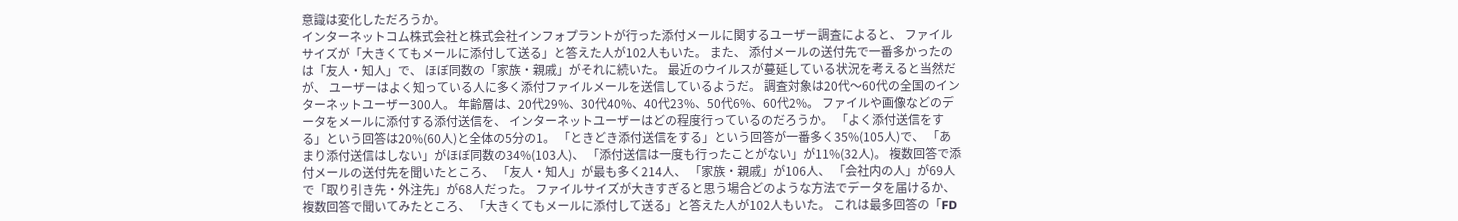意識は変化しただろうか。
インターネットコム株式会社と株式会社インフォプラントが行った添付メールに関するユーザー調査によると、 ファイルサイズが「大きくてもメールに添付して送る」と答えた人が102人もいた。 また、 添付メールの送付先で一番多かったのは「友人・知人」で、 ほぼ同数の「家族・親戚」がそれに続いた。 最近のウイルスが蔓延している状況を考えると当然だが、 ユーザーはよく知っている人に多く添付ファイルメールを送信しているようだ。 調査対象は20代〜60代の全国のインターネットユーザー300人。 年齢層は、20代29%、30代40%、40代23%、50代6%、60代2%。 ファイルや画像などのデータをメールに添付する添付送信を、 インターネットユーザーはどの程度行っているのだろうか。 「よく添付送信をする」という回答は20%(60人)と全体の5分の1。 「ときどき添付送信をする」という回答が一番多く35%(105人)で、 「あまり添付送信はしない」がほぼ同数の34%(103人)、 「添付送信は一度も行ったことがない」が11%(32人)。 複数回答で添付メールの送付先を聞いたところ、 「友人・知人」が最も多く214人、 「家族・親戚」が106人、 「会社内の人」が69人で「取り引き先・外注先」が68人だった。 ファイルサイズが大きすぎると思う場合どのような方法でデータを届けるか、 複数回答で聞いてみたところ、 「大きくてもメールに添付して送る」と答えた人が102人もいた。 これは最多回答の「FD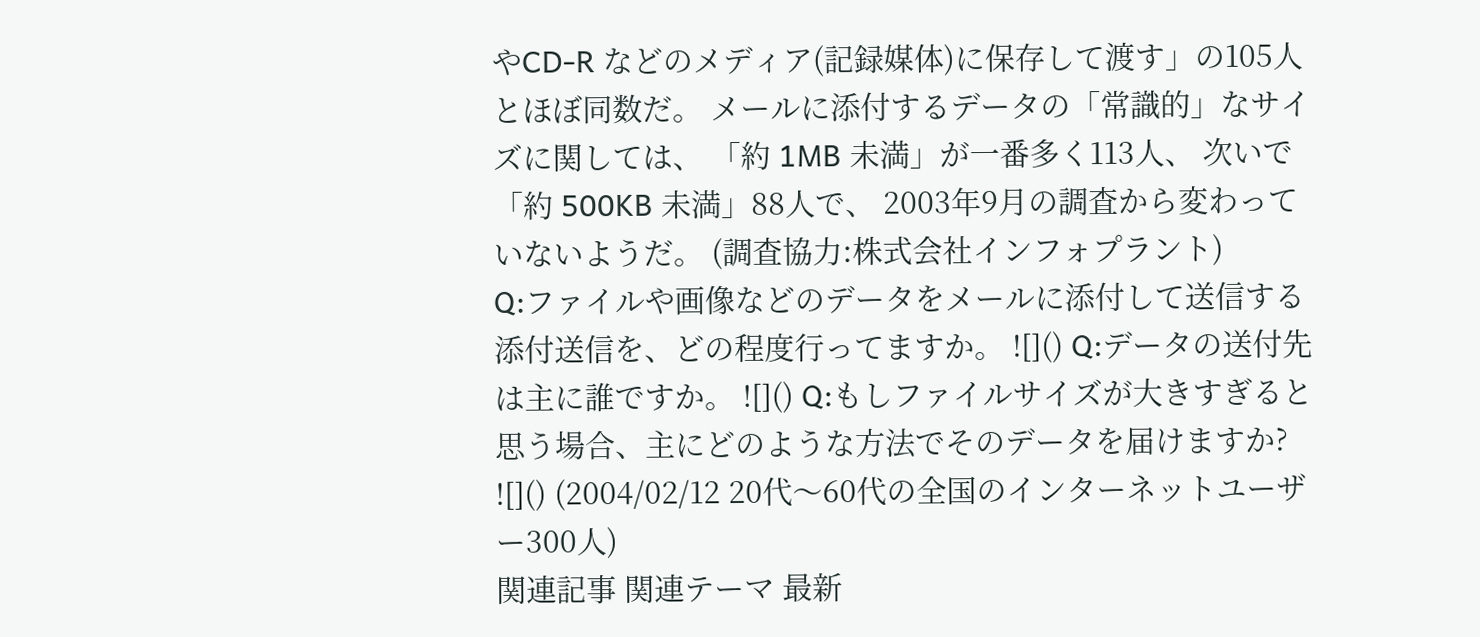やCD-R などのメディア(記録媒体)に保存して渡す」の105人とほぼ同数だ。 メールに添付するデータの「常識的」なサイズに関しては、 「約 1MB 未満」が一番多く113人、 次いで「約 500KB 未満」88人で、 2003年9月の調査から変わっていないようだ。 (調査協力:株式会社インフォプラント)
Q:ファイルや画像などのデータをメールに添付して送信する添付送信を、どの程度行ってますか。 ![]() Q:データの送付先は主に誰ですか。 ![]() Q:もしファイルサイズが大きすぎると思う場合、主にどのような方法でそのデータを届けますか? ![]() (2004/02/12 20代〜60代の全国のインターネットユーザー300人)
関連記事 関連テーマ 最新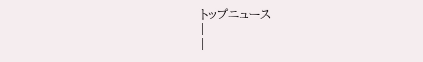トップニュース
|
|